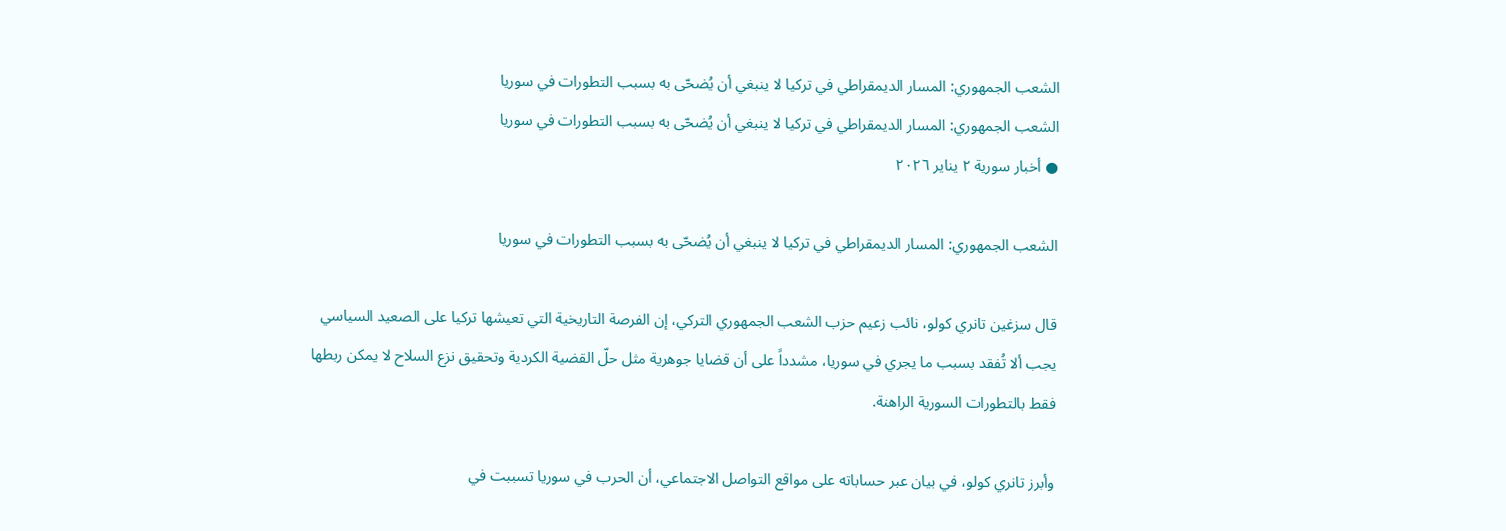الشعب الجمهوري: المسار الديمقراطي في تركيا لا ينبغي أن يُضحّى به بسبب التطورات في سوريا
الشعب الجمهوري: المسار الديمقراطي في تركيا لا ينبغي أن يُضحّى به بسبب التطورات في سوريا
● أخبار سورية ٢ يناير ٢٠٢٦

الشعب الجمهوري: المسار الديمقراطي في تركيا لا ينبغي أن يُضحّى به بسبب التطورات في سوريا

قال سزغين تانري كولو، نائب زعيم حزب الشعب الجمهوري التركي، إن الفرصة التاريخية التي تعيشها تركيا على الصعيد السياسي يجب ألا تُفقد بسبب ما يجري في سوريا، مشدداً على أن قضايا جوهرية مثل حلّ القضية الكردية وتحقيق نزع السلاح لا يمكن ربطها فقط بالتطورات السورية الراهنة.

وأبرز تانري كولو، في بيان عبر حساباته على مواقع التواصل الاجتماعي، أن الحرب في سوريا تسببت في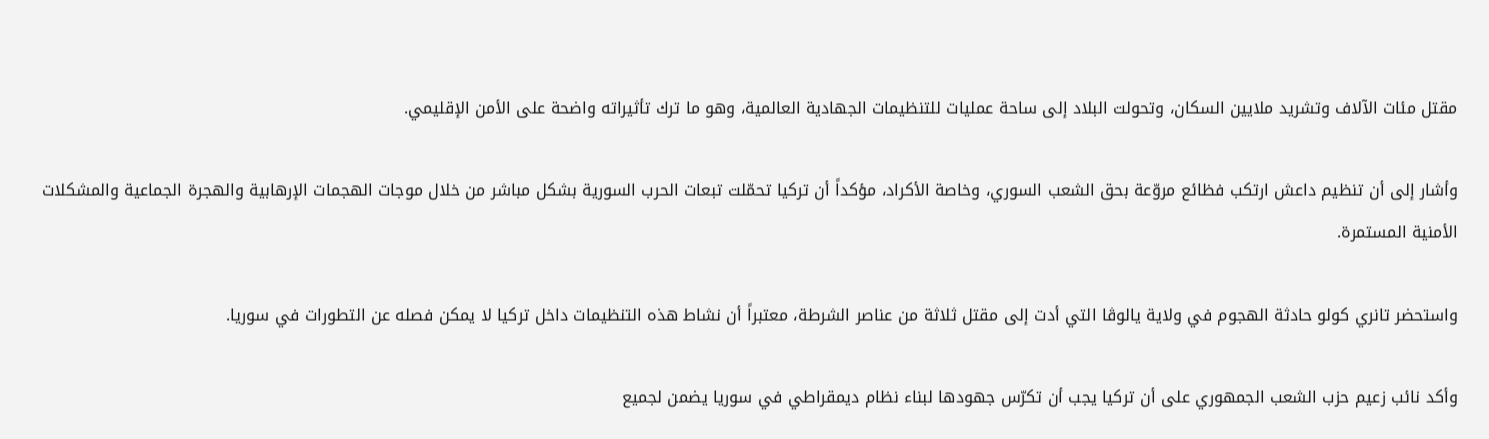مقتل مئات الآلاف وتشريد ملايين السكان، وتحولت البلاد إلى ساحة عمليات للتنظيمات الجهادية العالمية، وهو ما ترك تأثيراته واضحة على الأمن الإقليمي.

وأشار إلى أن تنظيم داعش ارتكب فظائع مروّعة بحق الشعب السوري، وخاصة الأكراد، مؤكداً أن تركيا تحمّلت تبعات الحرب السورية بشكل مباشر من خلال موجات الهجمات الإرهابية والهجرة الجماعية والمشكلات الأمنية المستمرة.

واستحضر تانري كولو حادثة الهجوم في ولاية يالوڤا التي أدت إلى مقتل ثلاثة من عناصر الشرطة، معتبراً أن نشاط هذه التنظيمات داخل تركيا لا يمكن فصله عن التطورات في سوريا.

وأكد نائب زعيم حزب الشعب الجمهوري على أن تركيا يجب أن تكرّس جهودها لبناء نظام ديمقراطي في سوريا يضمن لجميع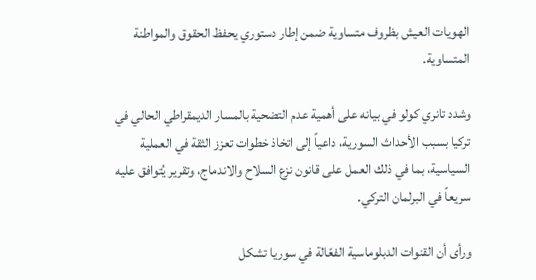الهويات العيش بظروف متساوية ضمن إطار دستوري يحفظ الحقوق والمواطنة المتساوية.

وشدد تانري كولو في بيانه على أهمية عدم التضحية بالمسار الديمقراطي الحالي في تركيا بسبب الأحداث السورية، داعياً إلى اتخاذ خطوات تعزز الثقة في العملية السياسية، بما في ذلك العمل على قانون نزع السلاح والاندماج، وتقرير يُتوافق عليه سريعاً في البرلمان التركي.

ورأى أن القنوات الدبلوماسية الفعّالة في سوريا تشكل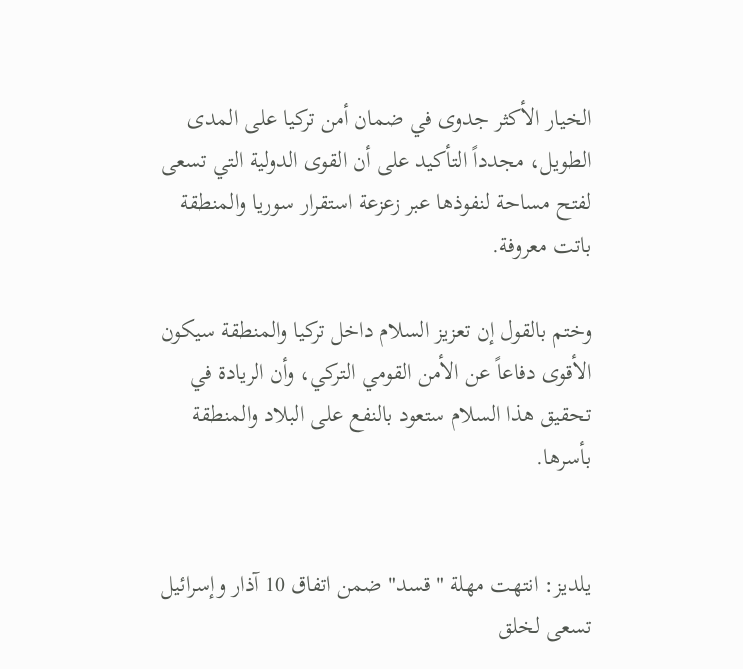الخيار الأكثر جدوى في ضمان أمن تركيا على المدى الطويل، مجدداً التأكيد على أن القوى الدولية التي تسعى لفتح مساحة لنفوذها عبر زعزعة استقرار سوريا والمنطقة باتت معروفة.

وختم بالقول إن تعزيز السلام داخل تركيا والمنطقة سيكون الأقوى دفاعاً عن الأمن القومي التركي، وأن الريادة في تحقيق هذا السلام ستعود بالنفع على البلاد والمنطقة بأسرها.


يلديز: انتهت مهلة "قسد" ضمن اتفاق 10 آذار وإسرائيل تسعى لخلق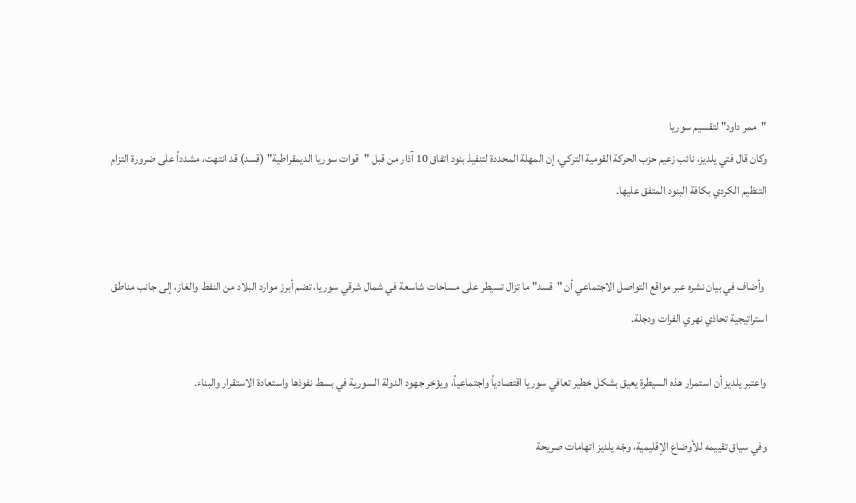"ممر داود" لتقسيم سوريا
وكان قال فتي يلديز، نائب زعيم حزب الحركة القومية التركي، إن المهلة المحددة لتنفيذ بنود اتفاق 10 آذار من قبل "قوات سوريا الديمقراطية" (قسد) قد انتهت، مشدداً على ضرورة التزام التنظيم الكردي بكافة البنود المتفق عليها.


 وأضاف في بيان نشره عبر مواقع التواصل الاجتماعي أن "قسد" ما تزال تسيطر على مساحات شاسعة في شمال شرقي سوريا، تضم أبرز موارد البلاد من النفط والغاز، إلى جانب مناطق استراتيجية تحاذي نهري الفرات ودجلة.

واعتبر يلديز أن استمرار هذه السيطرة يعيق بشكل خطير تعافي سوريا اقتصادياً واجتماعياً، ويؤخر جهود الدولة السورية في بسط نفوذها واستعادة الاستقرار والبناء.

وفي سياق تقييمه للأوضاع الإقليمية، وجّه يلديز اتهامات صريحة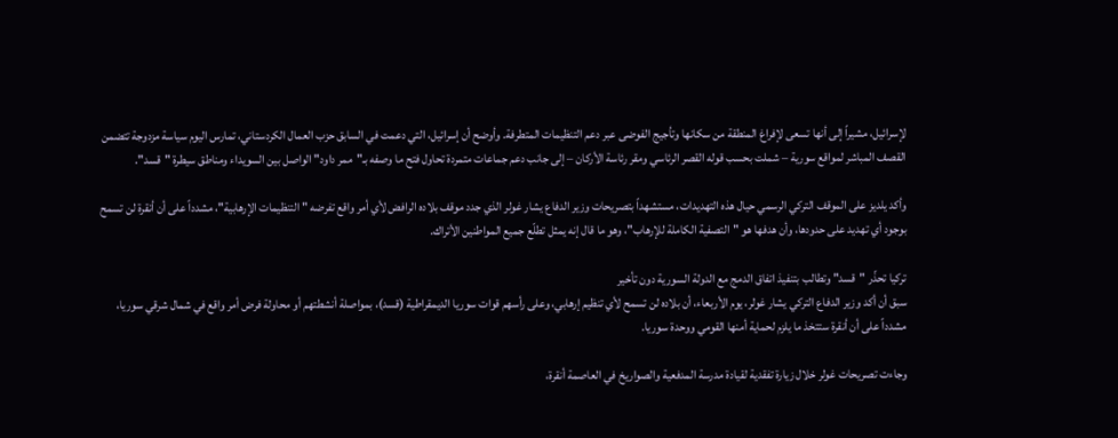لإسرائيل، مشيراً إلى أنها تسعى لإفراغ المنطقة من سكانها وتأجيج الفوضى عبر دعم التنظيمات المتطرفة. وأوضح أن إسرائيل، التي دعمت في السابق حزب العمال الكردستاني، تمارس اليوم سياسة مزدوجة تتضمن القصف المباشر لمواقع سورية – شملت بحسب قوله القصر الرئاسي ومقر رئاسة الأركان – إلى جانب دعم جماعات متمردة تحاول فتح ما وصفه بـ"ممر داود" الواصل بين السويداء ومناطق سيطرة "قسد".

وأكد يلديز على الموقف التركي الرسمي حيال هذه التهديدات، مستشهداً بتصريحات وزير الدفاع يشار غولر الذي جدد موقف بلاده الرافض لأي أمر واقع تفرضه "التنظيمات الإرهابية"، مشدداً على أن أنقرة لن تسمح بوجود أي تهديد على حدودها، وأن هدفها هو "التصفية الكاملة للإرهاب"، وهو ما قال إنه يمثل تطلّع جميع المواطنين الأتراك.

تركيا تحذّر "قسد" وتطالب بتنفيذ اتفاق الدمج مع الدولة السورية دون تأخير
سبق أن أكد وزير الدفاع التركي يشار غولر، يوم الأربعاء، أن بلاده لن تسمح لأي تنظيم إرهابي، وعلى رأسهم قوات سوريا الديمقراطية (قسد)، بمواصلة أنشطتهم أو محاولة فرض أمر واقع في شمال شرقي سوريا، مشدداً على أن أنقرة ستتخذ ما يلزم لحماية أمنها القومي ووحدة سوريا.

وجاءت تصريحات غولر خلال زيارة تفقدية لقيادة مدرسة المدفعية والصواريخ في العاصمة أنقرة،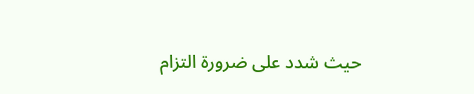حيث شدد على ضرورة التزام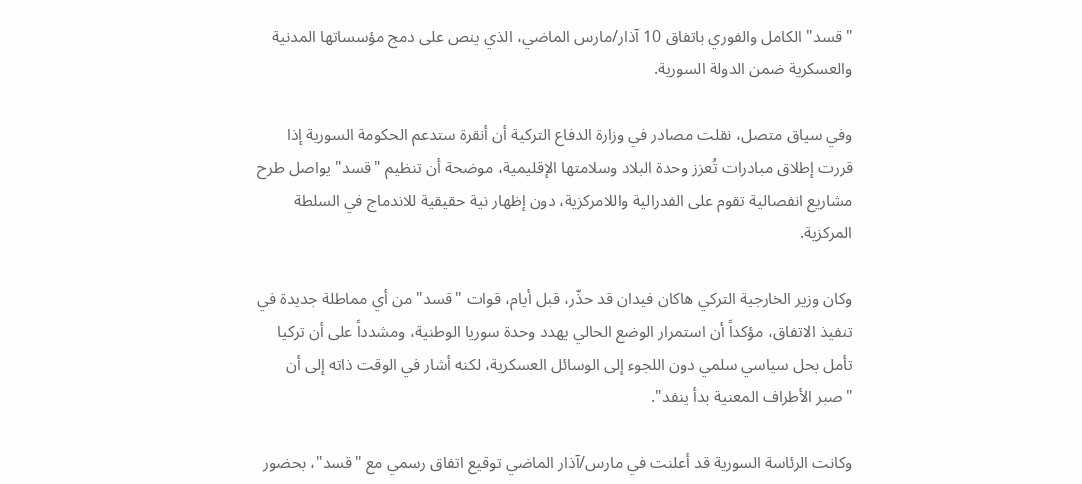"قسد" الكامل والفوري باتفاق 10 آذار/مارس الماضي، الذي ينص على دمج مؤسساتها المدنية والعسكرية ضمن الدولة السورية.

وفي سياق متصل، نقلت مصادر في وزارة الدفاع التركية أن أنقرة ستدعم الحكومة السورية إذا قررت إطلاق مبادرات تُعزز وحدة البلاد وسلامتها الإقليمية، موضحة أن تنظيم "قسد" يواصل طرح مشاريع انفصالية تقوم على الفدرالية واللامركزية، دون إظهار نية حقيقية للاندماج في السلطة المركزية.

وكان وزير الخارجية التركي هاكان فيدان قد حذّر، قبل أيام، قوات "قسد" من أي مماطلة جديدة في تنفيذ الاتفاق، مؤكداً أن استمرار الوضع الحالي يهدد وحدة سوريا الوطنية، ومشدداً على أن تركيا تأمل بحل سياسي سلمي دون اللجوء إلى الوسائل العسكرية، لكنه أشار في الوقت ذاته إلى أن "صبر الأطراف المعنية بدأ ينفد".

وكانت الرئاسة السورية قد أعلنت في مارس/آذار الماضي توقيع اتفاق رسمي مع "قسد"، بحضور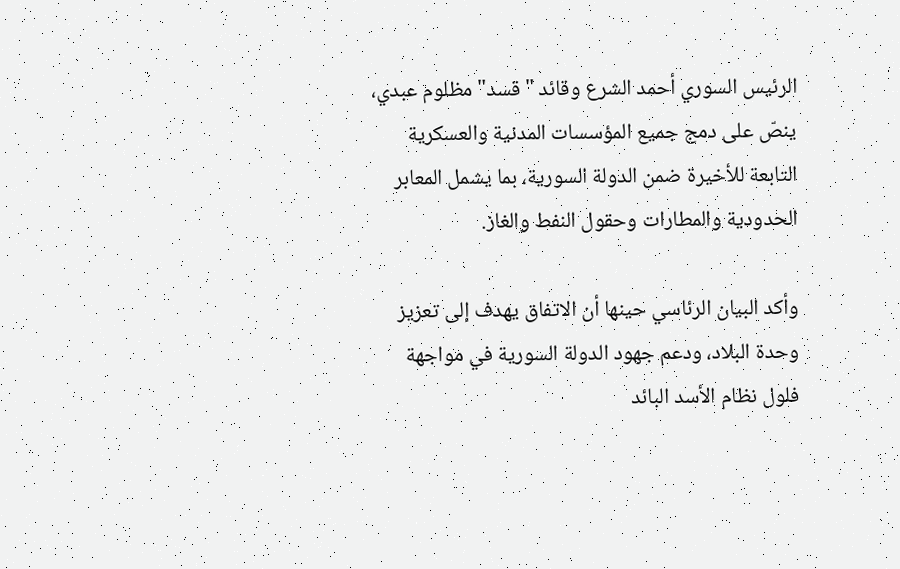الرئيس السوري أحمد الشرع وقائد "قسد" مظلوم عبدي، ينصّ على دمج جميع المؤسسات المدنية والعسكرية التابعة للأخيرة ضمن الدولة السورية، بما يشمل المعابر الحدودية والمطارات وحقول النفط والغاز.

وأكد البيان الرئاسي حينها أن الاتفاق يهدف إلى تعزيز وحدة البلاد، ودعم جهود الدولة السورية في مواجهة فلول نظام الأسد البائد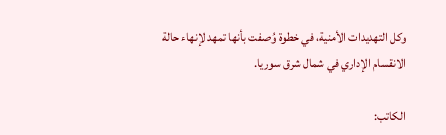وكل التهديدات الأمنية، في خطوة وُصفت بأنها تمهد لإنهاء حالة الانقسام الإداري في شمال شرق سوريا.

الكاتب: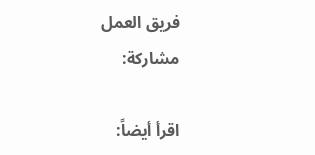فريق العمل
مشاركة:

اقرأ أيضاً: